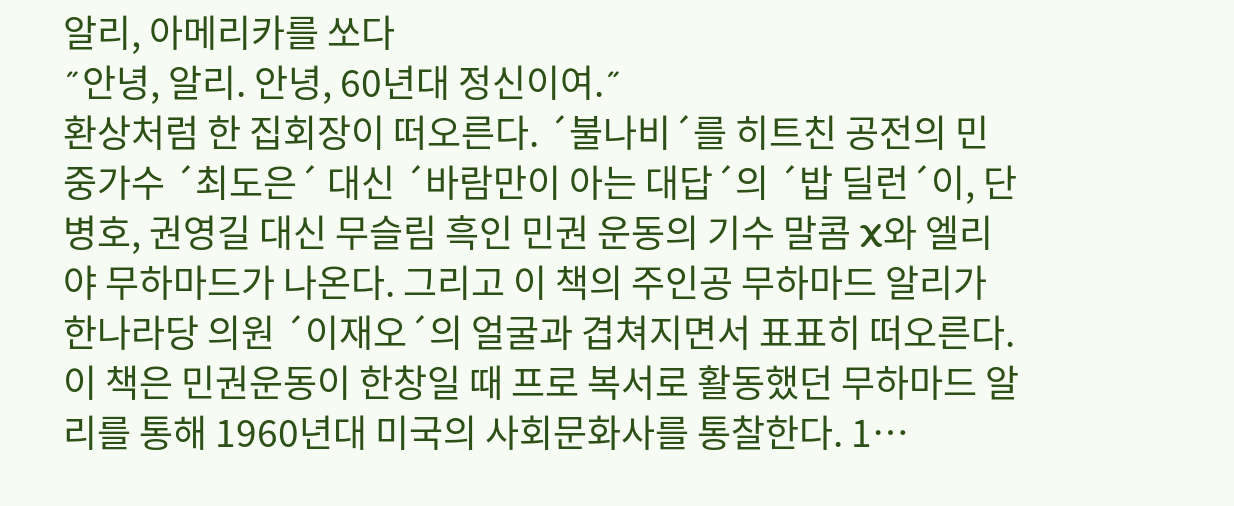알리, 아메리카를 쏘다
˝안녕, 알리. 안녕, 60년대 정신이여.˝
환상처럼 한 집회장이 떠오른다. ´불나비´를 히트친 공전의 민중가수 ´최도은´ 대신 ´바람만이 아는 대답´의 ´밥 딜런´이, 단병호, 권영길 대신 무슬림 흑인 민권 운동의 기수 말콤 X와 엘리야 무하마드가 나온다. 그리고 이 책의 주인공 무하마드 알리가 한나라당 의원 ´이재오´의 얼굴과 겹쳐지면서 표표히 떠오른다.
이 책은 민권운동이 한창일 때 프로 복서로 활동했던 무하마드 알리를 통해 1960년대 미국의 사회문화사를 통찰한다. 1…